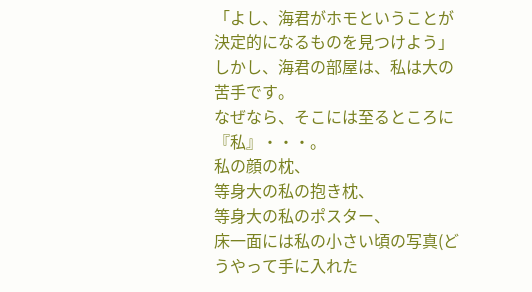「よし、海君がホモということが決定的になるものを見つけよう」
しかし、海君の部屋は、私は大の苦手です。
なぜなら、そこには至るところに『私』・・・。
私の顔の枕、
等身大の私の抱き枕、
等身大の私のポスター、
床一面には私の小さい頃の写真(どうやって手に入れた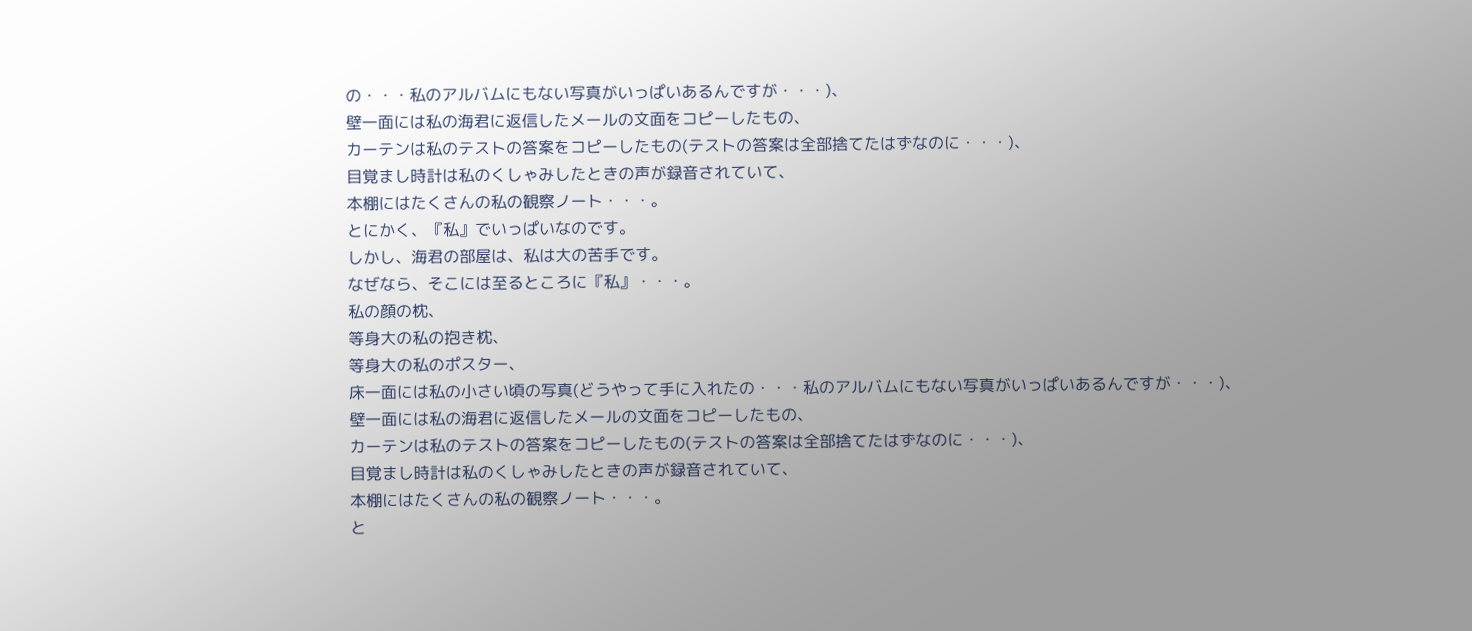の・・・私のアルバムにもない写真がいっぱいあるんですが・・・)、
壁一面には私の海君に返信したメールの文面をコピーしたもの、
カーテンは私のテストの答案をコピーしたもの(テストの答案は全部捨てたはずなのに・・・)、
目覚まし時計は私のくしゃみしたときの声が録音されていて、
本棚にはたくさんの私の観察ノート・・・。
とにかく、『私』でいっぱいなのです。
しかし、海君の部屋は、私は大の苦手です。
なぜなら、そこには至るところに『私』・・・。
私の顔の枕、
等身大の私の抱き枕、
等身大の私のポスター、
床一面には私の小さい頃の写真(どうやって手に入れたの・・・私のアルバムにもない写真がいっぱいあるんですが・・・)、
壁一面には私の海君に返信したメールの文面をコピーしたもの、
カーテンは私のテストの答案をコピーしたもの(テストの答案は全部捨てたはずなのに・・・)、
目覚まし時計は私のくしゃみしたときの声が録音されていて、
本棚にはたくさんの私の観察ノート・・・。
と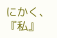にかく、『私』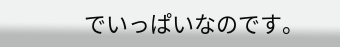でいっぱいなのです。